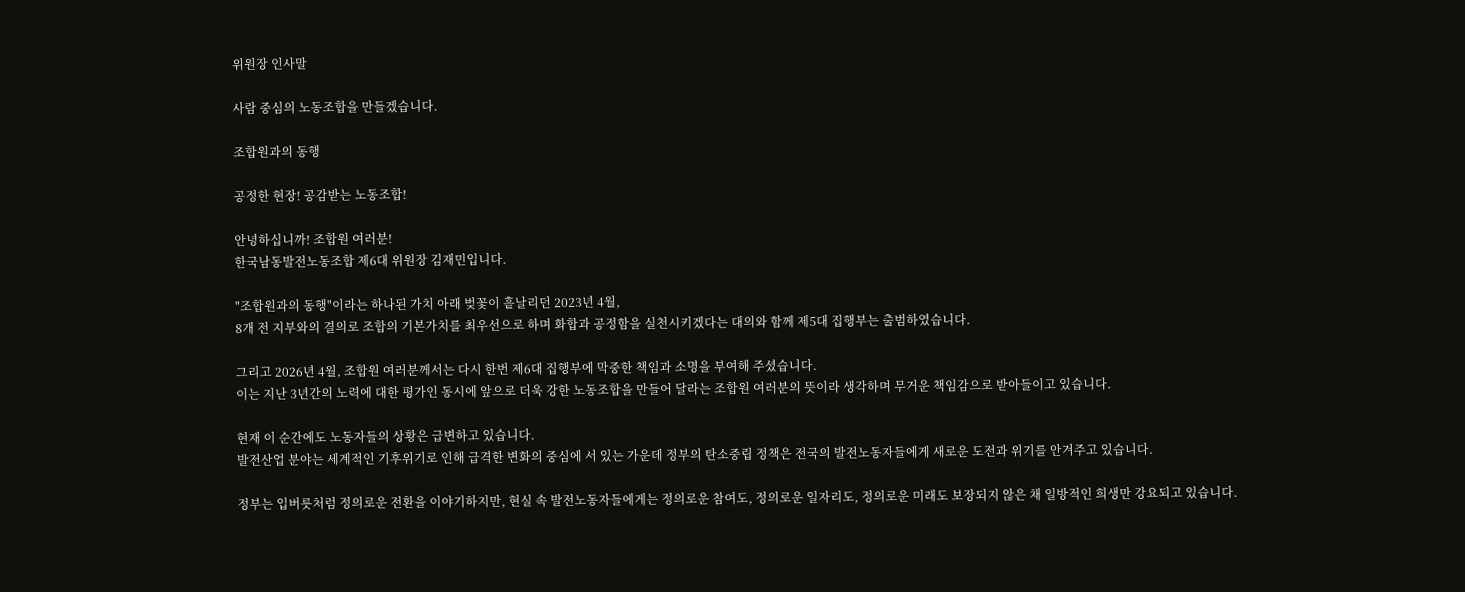위원장 인사말

사람 중심의 노동조합을 만들겠습니다.

조합원과의 동행

공정한 현장! 공감받는 노동조합!

안녕하십니까! 조합원 여러분!
한국남동발전노동조합 제6대 위원장 김재민입니다.

"조합원과의 동행"이라는 하나된 가치 아래 벚꽃이 흩날리던 2023년 4월,
8개 전 지부와의 결의로 조합의 기본가치를 최우선으로 하며 화합과 공정함을 실천시키겠다는 대의와 함께 제5대 집행부는 출범하였습니다.

그리고 2026년 4월, 조합원 여러분께서는 다시 한번 제6대 집행부에 막중한 책임과 소명을 부여해 주셨습니다.
이는 지난 3년간의 노력에 대한 평가인 동시에 앞으로 더욱 강한 노동조합을 만들어 달라는 조합원 여러분의 뜻이라 생각하며 무거운 책임감으로 받아들이고 있습니다.

현재 이 순간에도 노동자들의 상황은 급변하고 있습니다.
발전산업 분야는 세계적인 기후위기로 인해 급격한 변화의 중심에 서 있는 가운데 정부의 탄소중립 정책은 전국의 발전노동자들에게 새로운 도전과 위기를 안겨주고 있습니다.

정부는 입버릇처럼 정의로운 전환을 이야기하지만, 현실 속 발전노동자들에게는 정의로운 참여도, 정의로운 일자리도, 정의로운 미래도 보장되지 않은 채 일방적인 희생만 강요되고 있습니다.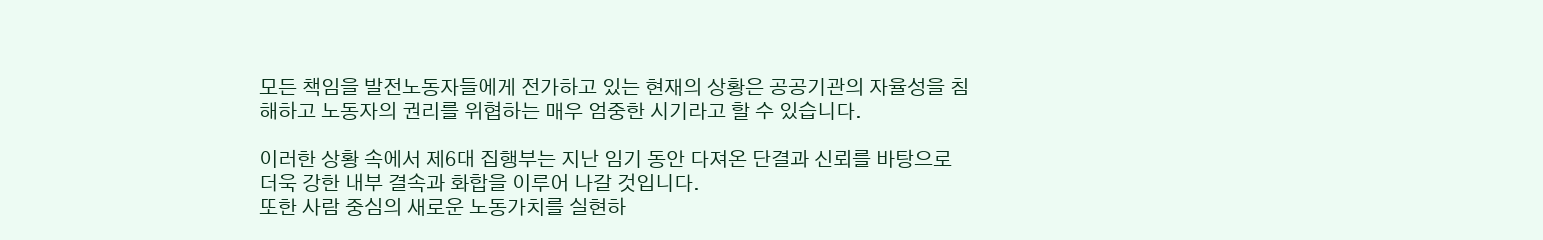모든 책임을 발전노동자들에게 전가하고 있는 현재의 상황은 공공기관의 자율성을 침해하고 노동자의 권리를 위협하는 매우 엄중한 시기라고 할 수 있습니다.

이러한 상황 속에서 제6대 집행부는 지난 임기 동안 다져온 단결과 신뢰를 바탕으로 더욱 강한 내부 결속과 화합을 이루어 나갈 것입니다.
또한 사람 중심의 새로운 노동가치를 실현하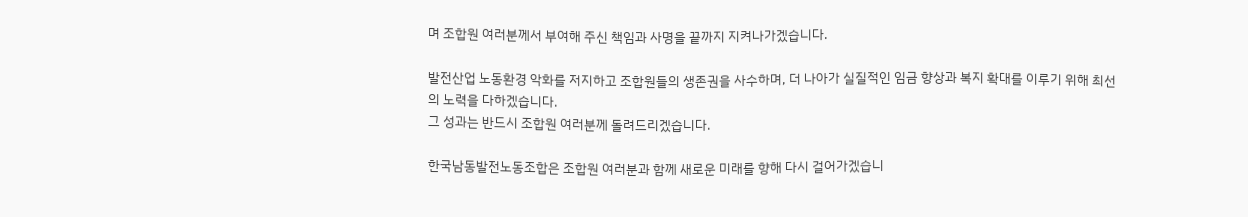며 조합원 여러분께서 부여해 주신 책임과 사명을 끝까지 지켜나가겠습니다.

발전산업 노동환경 악화를 저지하고 조합원들의 생존권을 사수하며, 더 나아가 실질적인 임금 향상과 복지 확대를 이루기 위해 최선의 노력을 다하겠습니다.
그 성과는 반드시 조합원 여러분께 돌려드리겠습니다.

한국남동발전노동조합은 조합원 여러분과 함께 새로운 미래를 향해 다시 걸어가겠습니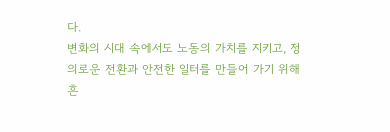다.
변화의 시대 속에서도 노동의 가치를 지키고, 정의로운 전환과 안전한 일터를 만들어 가기 위해 흔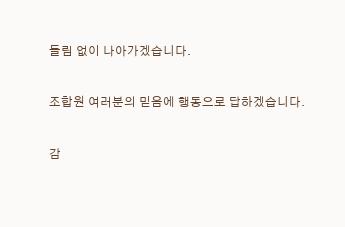들림 없이 나아가겠습니다.

조합원 여러분의 믿음에 행동으로 답하겠습니다.

감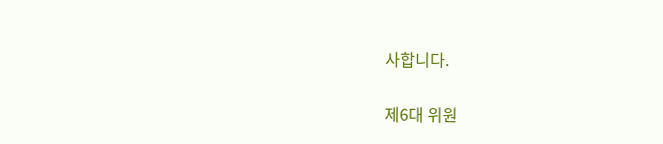사합니다.

제6대 위원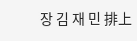장 김 재 민 排上